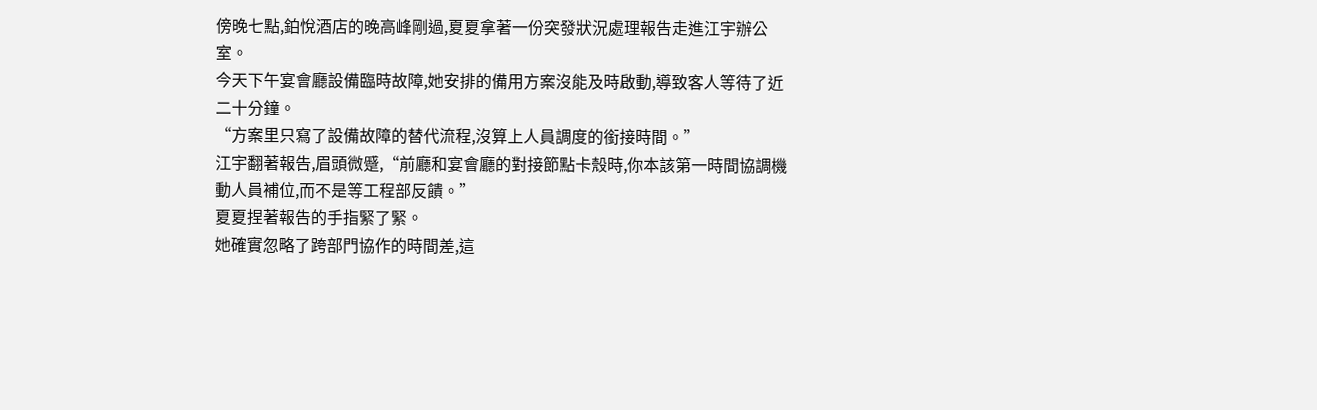傍晚七點,鉑悅酒店的晚高峰剛過,夏夏拿著一份突發狀況處理報告走進江宇辦公室。
今天下午宴會廳設備臨時故障,她安排的備用方案沒能及時啟動,導致客人等待了近二十分鐘。
“方案里只寫了設備故障的替代流程,沒算上人員調度的銜接時間。”
江宇翻著報告,眉頭微蹙,“前廳和宴會廳的對接節點卡殼時,你本該第一時間協調機動人員補位,而不是等工程部反饋。”
夏夏捏著報告的手指緊了緊。
她確實忽略了跨部門協作的時間差,這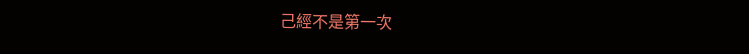己經不是第一次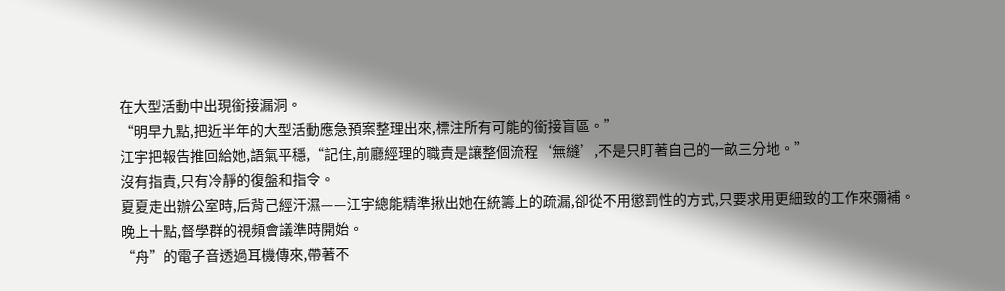在大型活動中出現銜接漏洞。
“明早九點,把近半年的大型活動應急預案整理出來,標注所有可能的銜接盲區。”
江宇把報告推回給她,語氣平穩,“記住,前廳經理的職責是讓整個流程‘無縫’,不是只盯著自己的一畝三分地。”
沒有指責,只有冷靜的復盤和指令。
夏夏走出辦公室時,后背己經汗濕——江宇總能精準揪出她在統籌上的疏漏,卻從不用懲罰性的方式,只要求用更細致的工作來彌補。
晚上十點,督學群的視頻會議準時開始。
“舟”的電子音透過耳機傳來,帶著不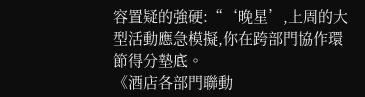容置疑的強硬:“‘晚星’,上周的大型活動應急模擬,你在跨部門協作環節得分墊底。
《酒店各部門聯動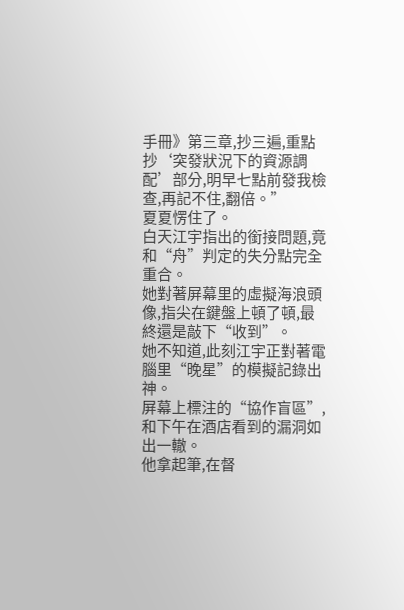手冊》第三章,抄三遍,重點抄‘突發狀況下的資源調配’部分,明早七點前發我檢查,再記不住,翻倍。”
夏夏愣住了。
白天江宇指出的銜接問題,竟和“舟”判定的失分點完全重合。
她對著屏幕里的虛擬海浪頭像,指尖在鍵盤上頓了頓,最終還是敲下“收到”。
她不知道,此刻江宇正對著電腦里“晚星”的模擬記錄出神。
屏幕上標注的“協作盲區”,和下午在酒店看到的漏洞如出一轍。
他拿起筆,在督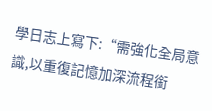學日志上寫下:“需強化全局意識,以重復記憶加深流程銜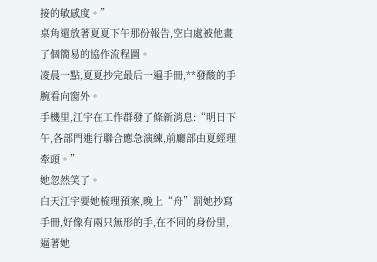接的敏感度。”
桌角還放著夏夏下午那份報告,空白處被他畫了個簡易的協作流程圖。
凌晨一點,夏夏抄完最后一遍手冊,**發酸的手腕看向窗外。
手機里,江宇在工作群發了條新消息:“明日下午,各部門進行聯合應急演練,前廳部由夏經理牽頭。”
她忽然笑了。
白天江宇要她梳理預案,晚上“舟”罰她抄寫手冊,好像有兩只無形的手,在不同的身份里,逼著她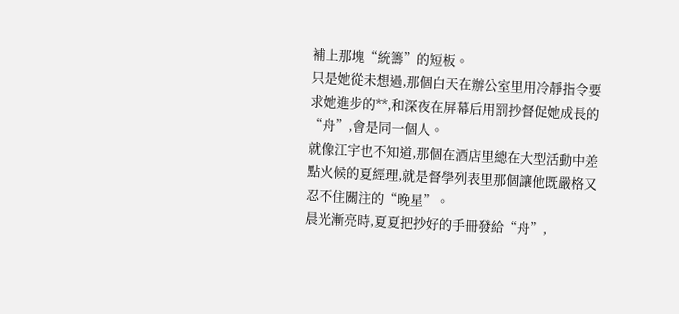補上那塊“統籌”的短板。
只是她從未想過,那個白天在辦公室里用冷靜指令要求她進步的**,和深夜在屏幕后用罰抄督促她成長的“舟”,會是同一個人。
就像江宇也不知道,那個在酒店里總在大型活動中差點火候的夏經理,就是督學列表里那個讓他既嚴格又忍不住關注的“晚星”。
晨光漸亮時,夏夏把抄好的手冊發給“舟”,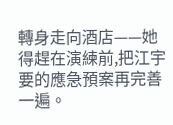轉身走向酒店——她得趕在演練前,把江宇要的應急預案再完善一遍。